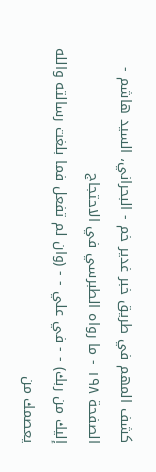كشف المهم في طريق خبر غدير خم - البحراني، السيد هاشم - الصفحة ١٩٨ - ما رواه الطبرسي في الاحتجاج
إليك من ربك) - - في علي - - (وان لم تفعل فما بلغت رسالته والله يعصمك من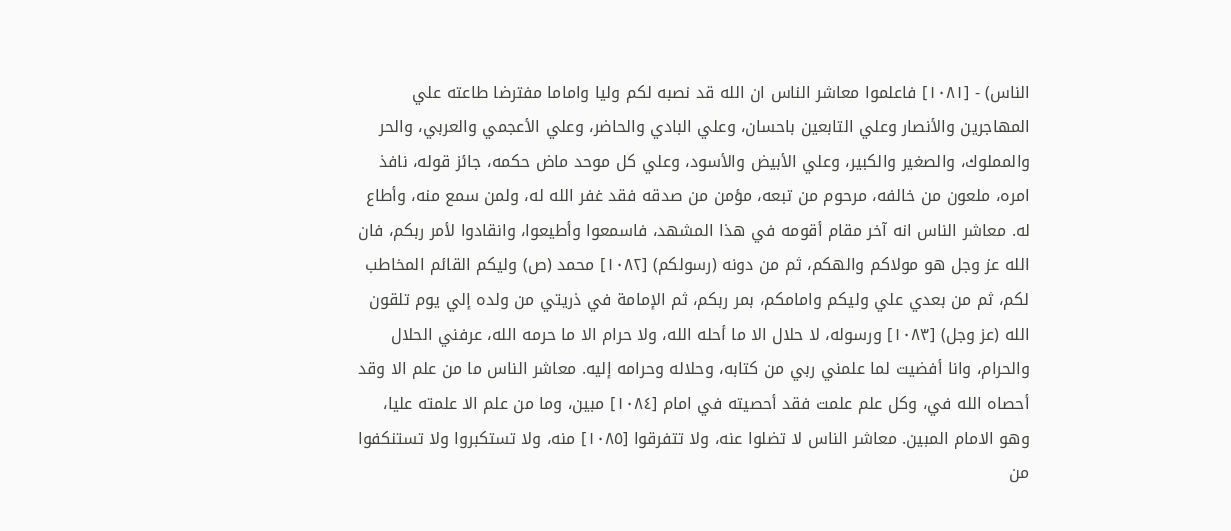الناس) - [١٠٨١] فاعلموا معاشر الناس ان الله قد نصبه لكم وليا واماما مفترضا طاعته علي المهاجرين والأنصار وعلي التابعين باحسان، وعلي البادي والحاضر، وعلي الأعجمي والعربي، والحر والمملوك، والصغير والكبير، وعلي الأبيض والأسود، وعلي كل موحد ماض حكمه، جائز قوله، نافذ امره، ملعون من خالفه، مرحوم من تبعه، مؤمن من صدقه فقد غفر الله له، ولمن سمع منه، وأطاع له. معاشر الناس انه آخر مقام أقومه في هذا المشهد، فاسمعوا وأطيعوا، وانقادوا لأمر ربكم، فان الله عز وجل هو مولاكم والهكم، ثم من دونه (رسولكم) [١٠٨٢] محمد (ص) وليكم القائم المخاطب لكم، ثم من بعدي علي وليكم وامامكم، بمر ربكم، ثم الإمامة في ذريتي من ولده إلي يوم تلقون الله (عز وجل) [١٠٨٣] ورسوله، لا حلال الا ما أحله الله، ولا حرام الا ما حرمه الله، عرفني الحلال والحرام، وانا أفضيت لما علمني ربي من كتابه، وحلاله وحرامه إليه. معاشر الناس ما من علم الا وقد أحصاه الله في، وكل علم علمت فقد أحصيته في امام [١٠٨٤] مبين، وما من علم الا علمته عليا، وهو الامام المبين. معاشر الناس لا تضلوا عنه، ولا تتفرقوا [١٠٨٥] منه، ولا تستكبروا ولا تستنكفوا من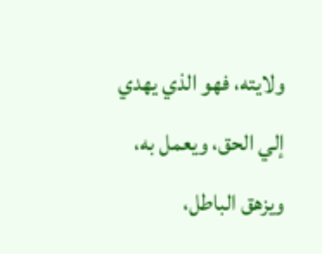ولايته، فهو الذي يهدي إلي الحق، ويعمل به، ويزهق الباطل،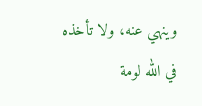وينهي عنه، ولا تأخذه في الله لومة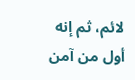لائم، ثم إنه أول من آمن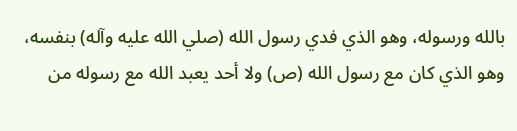بالله ورسوله، وهو الذي فدي رسول الله (صلي الله عليه وآله) بنفسه، وهو الذي كان مع رسول الله (ص) ولا أحد يعبد الله مع رسوله من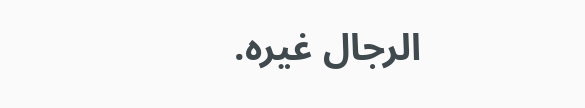الرجال غيره.